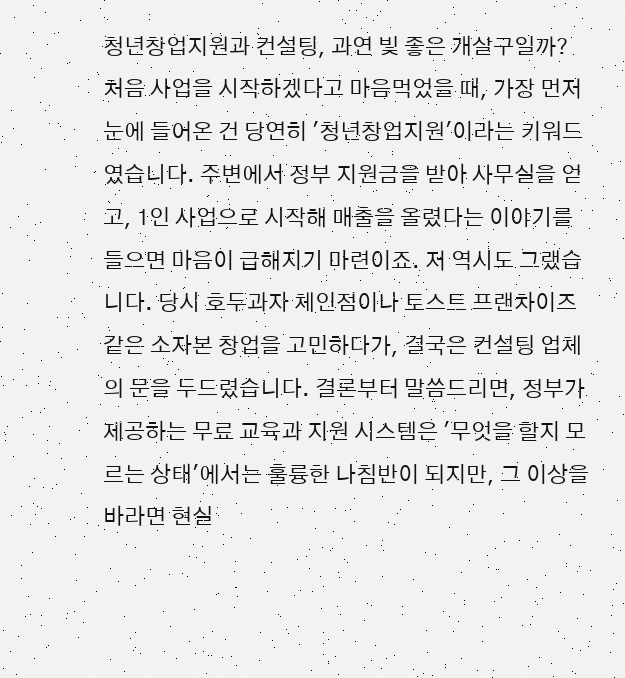청년창업지원과 컨설팅, 과연 빛 좋은 개살구일까?
처음 사업을 시작하겠다고 마음먹었을 때, 가장 먼저 눈에 들어온 건 당연히 '청년창업지원'이라는 키워드였습니다. 주변에서 정부 지원금을 받아 사무실을 얻고, 1인 사업으로 시작해 매출을 올렸다는 이야기를 들으면 마음이 급해지기 마련이죠. 저 역시도 그랬습니다. 당시 호두과자 체인점이나 토스트 프랜차이즈 같은 소자본 창업을 고민하다가, 결국은 컨설팅 업체의 문을 두드렸습니다. 결론부터 말씀드리면, 정부가 제공하는 무료 교육과 지원 시스템은 '무엇을 할지 모르는 상태'에서는 훌륭한 나침반이 되지만, 그 이상을 바라면 현실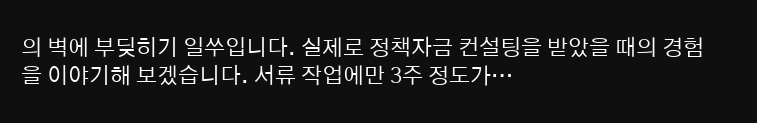의 벽에 부딪히기 일쑤입니다. 실제로 정책자금 컨설팅을 받았을 때의 경험을 이야기해 보겠습니다. 서류 작업에만 3주 정도가…